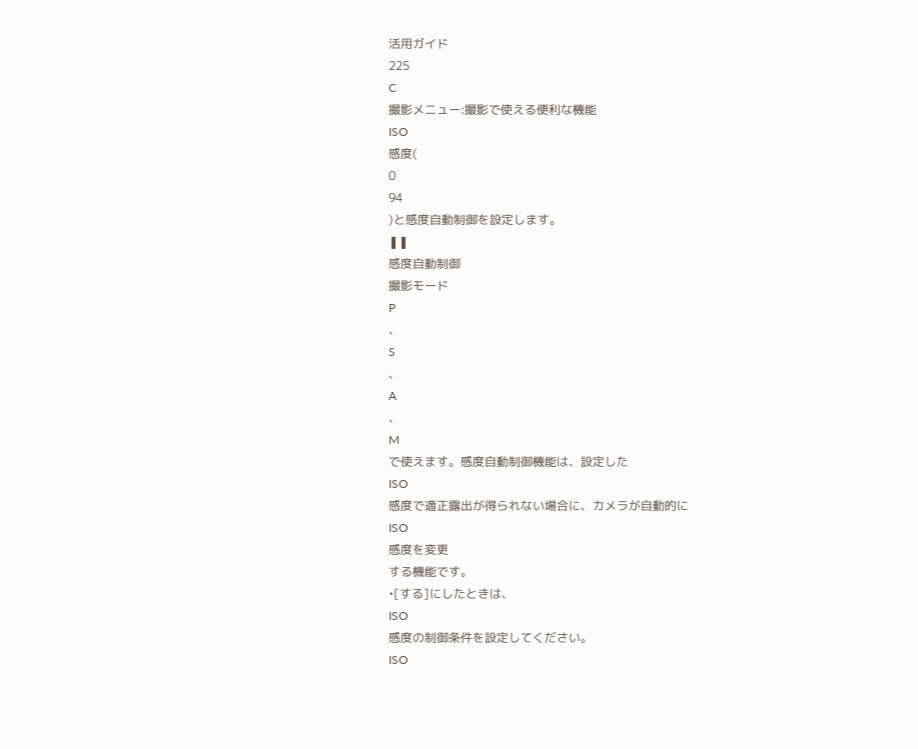活用ガイド
225
C
撮影メニュー:撮影で使える便利な機能
ISO
感度(
0
94
)と感度自動制御を設定します。
❚❚
感度自動制御
撮影モード
P
、
S
、
A
、
M
で使えます。感度自動制御機能は、設定した
ISO
感度で適正露出が得られない場合に、カメラが自動的に
ISO
感度を変更
する機能です。
•[する]にしたときは、
ISO
感度の制御条件を設定してください。
ISO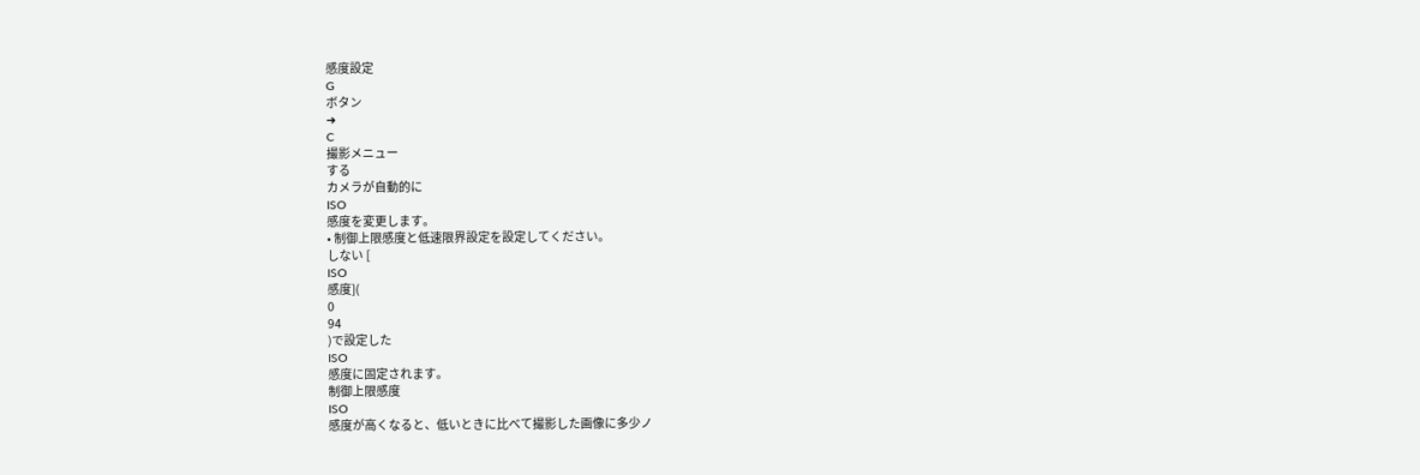感度設定
G
ボタン
➜
C
撮影メニュー
する
カメラが自動的に
ISO
感度を変更します。
• 制御上限感度と低速限界設定を設定してください。
しない [
ISO
感度](
0
94
)で設定した
ISO
感度に固定されます。
制御上限感度
ISO
感度が高くなると、低いときに比べて撮影した画像に多少ノ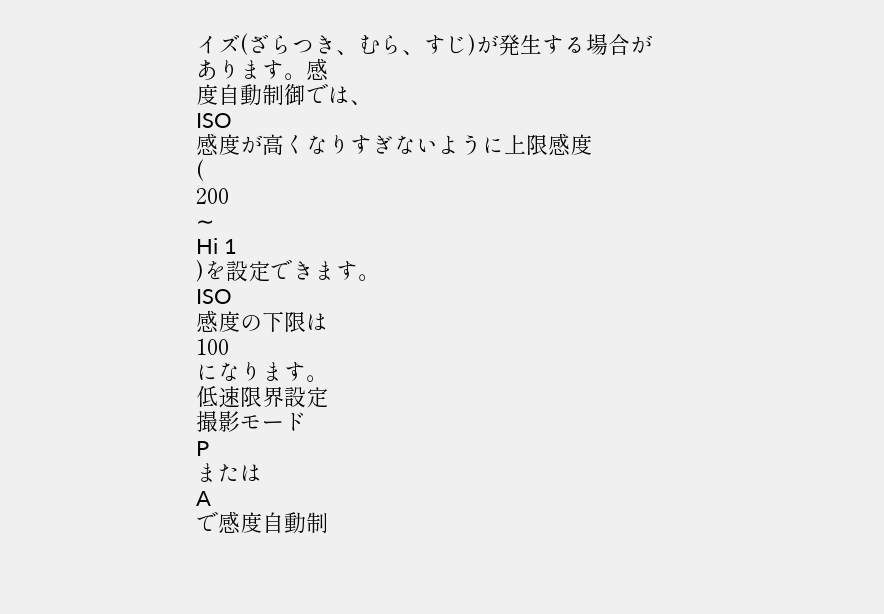イズ(ざらつき、むら、すじ)が発生する場合があります。感
度自動制御では、
ISO
感度が高くなりすぎないように上限感度
(
200
∼
Hi 1
)を設定できます。
ISO
感度の下限は
100
になります。
低速限界設定
撮影モード
P
または
A
で感度自動制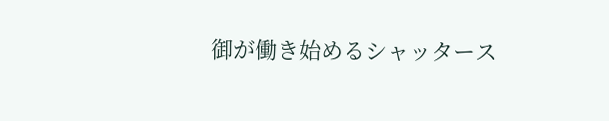御が働き始めるシャッタース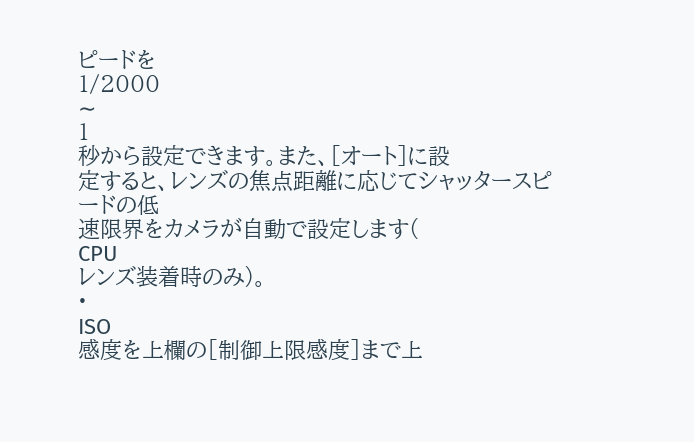ピードを
1/2000
∼
1
秒から設定できます。また、[オート]に設
定すると、レンズの焦点距離に応じてシャッタースピードの低
速限界をカメラが自動で設定します(
CPU
レンズ装着時のみ)。
•
ISO
感度を上欄の[制御上限感度]まで上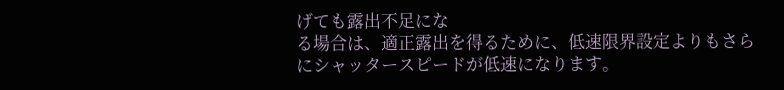げても露出不足にな
る場合は、適正露出を得るために、低速限界設定よりもさら
にシャッタースピードが低速になります。